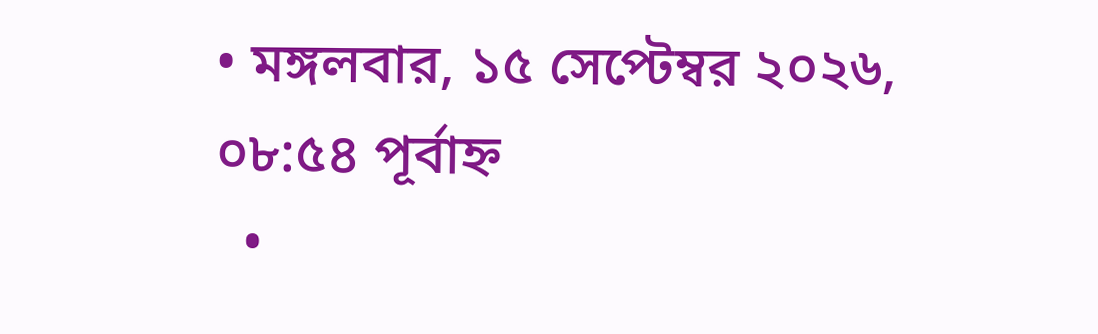• মঙ্গলবার, ১৫ সেপ্টেম্বর ২০২৬, ০৮:৫৪ পূর্বাহ্ন
  •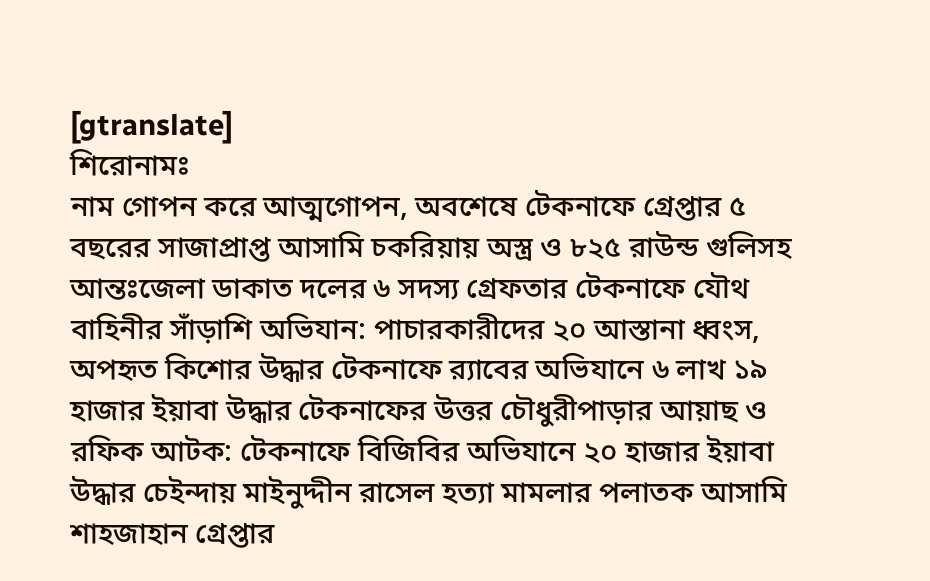[gtranslate]
শিরোনামঃ
নাম গোপন করে আত্মগোপন, অবশেষে টেকনাফে গ্রেপ্তার ৫ বছরের সাজাপ্রাপ্ত আসামি চকরিয়ায় অস্ত্র ও ৮২৫ রাউন্ড গুলিসহ আন্তঃজেলা ডাকাত দলের ৬ সদস্য গ্রেফতার টেকনাফে যৌথ বাহিনীর সাঁড়াশি অভিযান: পাচারকারীদের ২০ আস্তানা ধ্বংস, অপহৃত কিশোর উদ্ধার টেকনাফে র‌্যাবের অভিযানে ৬ লাখ ১৯ হাজার ইয়াবা উদ্ধার টেকনাফের উত্তর চৌধুরীপাড়ার আয়াছ ও রফিক আটক: টেকনাফে বিজিবির অভিযানে ২০ হাজার ইয়াবা উদ্ধার চেইন্দায় মাইনুদ্দীন রাসেল হত্যা মামলার পলাতক আসামি শাহজাহান গ্রেপ্তার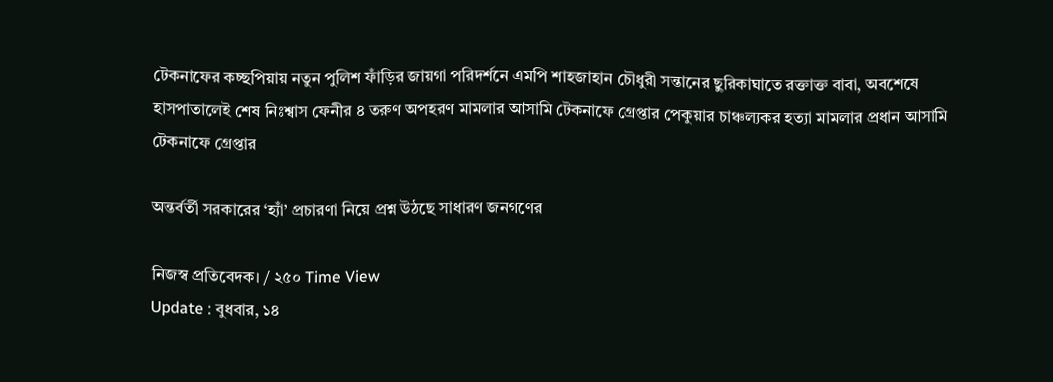টেকনাফের কচ্ছপিয়ায় নতুন পুলিশ ফাঁড়ির জায়গা পরিদর্শনে এমপি শাহজাহান চৌধুরী সন্তানের ছুরিকাঘাতে রক্তাক্ত বাবা, অবশেষে হাসপাতালেই শেষ নিঃশ্বাস ফেনীর ৪ তরুণ অপহরণ মামলার আসামি টেকনাফে গ্রেপ্তার পেকুয়ার চাঞ্চল্যকর হত্যা মামলার প্রধান আসামি টেকনাফে গ্রেপ্তার

অন্তর্বর্তী সরকারের ‘হ্যাঁ’ প্রচারণা নিয়ে প্রশ্ন উঠছে সাধারণ জনগণের

নিজস্ব প্রতিবেদক। / ২৫০ Time View
Update : বুধবার, ১৪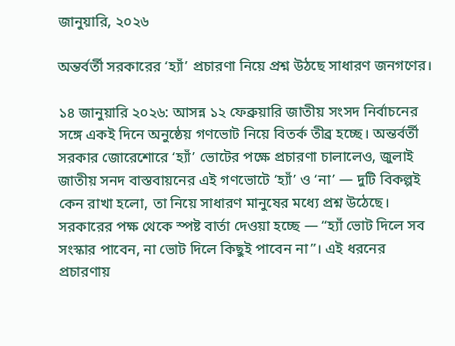জানুয়ারি, ২০২৬

অন্তর্বর্তী সরকারের ‘হ্যাঁ’ প্রচারণা নিয়ে প্রশ্ন উঠছে সাধারণ জনগণের।

১৪ জানুয়ারি ২০২৬: আসন্ন ১২ ফেব্রুয়ারি জাতীয় সংসদ নির্বাচনের সঙ্গে একই দিনে অনুষ্ঠেয় গণভোট নিয়ে বিতর্ক তীব্র হচ্ছে। অন্তর্বর্তী সরকার জোরেশোরে ‘হ্যাঁ’ ভোটের পক্ষে প্রচারণা চালালেও, জুলাই জাতীয় সনদ বাস্তবায়নের এই গণভোটে ‘হ্যাঁ’ ও ‘না’ — দুটি বিকল্পই কেন রাখা হলো, তা নিয়ে সাধারণ মানুষের মধ্যে প্রশ্ন উঠেছে।
সরকারের পক্ষ থেকে স্পষ্ট বার্তা দেওয়া হচ্ছে — “হ্যাঁ ভোট দিলে সব সংস্কার পাবেন, না ভোট দিলে কিছুই পাবেন না”। এই ধরনের প্রচারণায়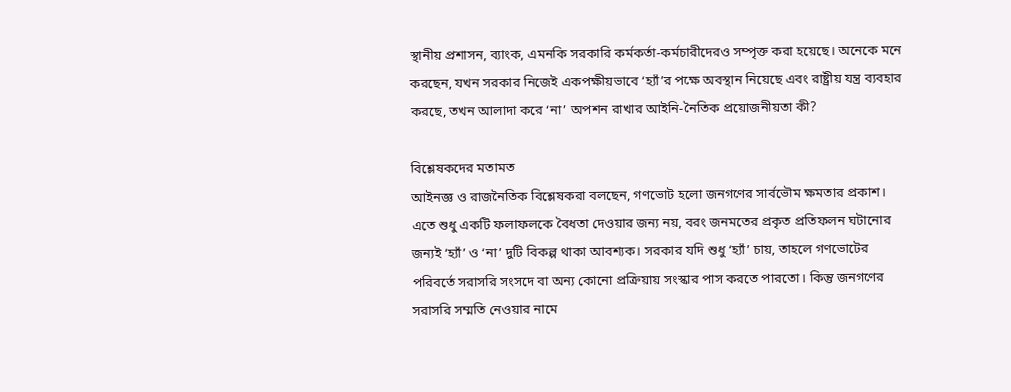স্থানীয় প্রশাসন, ব্যাংক, এমনকি সরকারি কর্মকর্তা-কর্মচারীদেরও সম্পৃক্ত করা হয়েছে। অনেকে মনে করছেন, যখন সরকার নিজেই একপক্ষীয়ভাবে ‘হ্যাঁ’র পক্ষে অবস্থান নিয়েছে এবং রাষ্ট্রীয় যন্ত্র ব্যবহার করছে, তখন আলাদা করে ‘না’ অপশন রাখার আইনি-নৈতিক প্রয়োজনীয়তা কী?

বিশ্লেষকদের মতামত
আইনজ্ঞ ও রাজনৈতিক বিশ্লেষকরা বলছেন, গণভোট হলো জনগণের সার্বভৌম ক্ষমতার প্রকাশ। এতে শুধু একটি ফলাফলকে বৈধতা দেওয়ার জন্য নয়, বরং জনমতের প্রকৃত প্রতিফলন ঘটানোর জন্যই ‘হ্যাঁ’ ও ‘না’ দুটি বিকল্প থাকা আবশ্যক। সরকার যদি শুধু ‘হ্যাঁ’ চায়, তাহলে গণভোটের পরিবর্তে সরাসরি সংসদে বা অন্য কোনো প্রক্রিয়ায় সংস্কার পাস করতে পারতো। কিন্তু জনগণের সরাসরি সম্মতি নেওয়ার নামে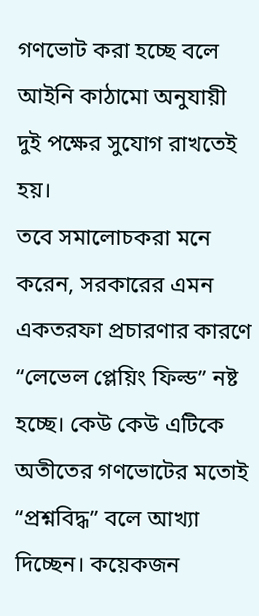গণভোট করা হচ্ছে বলে আইনি কাঠামো অনুযায়ী দুই পক্ষের সুযোগ রাখতেই হয়।
তবে সমালোচকরা মনে করেন, সরকারের এমন একতরফা প্রচারণার কারণে “লেভেল প্লেয়িং ফিল্ড” নষ্ট হচ্ছে। কেউ কেউ এটিকে অতীতের গণভোটের মতোই “প্রশ্নবিদ্ধ” বলে আখ্যা দিচ্ছেন। কয়েকজন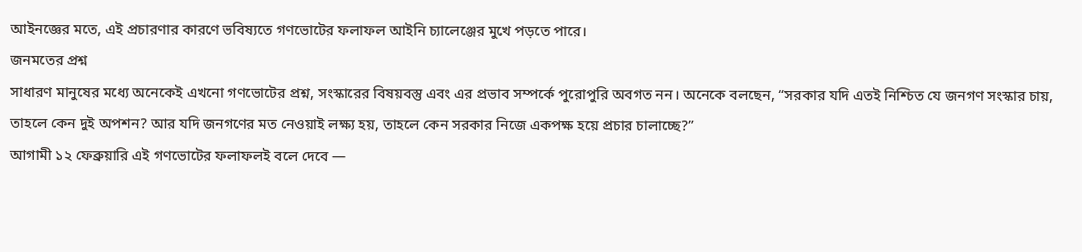আইনজ্ঞের মতে, এই প্রচারণার কারণে ভবিষ্যতে গণভোটের ফলাফল আইনি চ্যালেঞ্জের মুখে পড়তে পারে।
জনমতের প্রশ্ন
সাধারণ মানুষের মধ্যে অনেকেই এখনো গণভোটের প্রশ্ন, সংস্কারের বিষয়বস্তু এবং এর প্রভাব সম্পর্কে পুরোপুরি অবগত নন। অনেকে বলছেন, “সরকার যদি এতই নিশ্চিত যে জনগণ সংস্কার চায়, তাহলে কেন দুই অপশন? আর যদি জনগণের মত নেওয়াই লক্ষ্য হয়, তাহলে কেন সরকার নিজে একপক্ষ হয়ে প্রচার চালাচ্ছে?”
আগামী ১২ ফেব্রুয়ারি এই গণভোটের ফলাফলই বলে দেবে —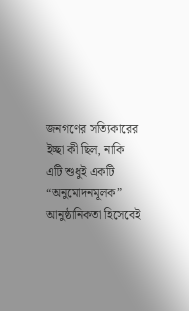জনগণের সত্যিকারের ইচ্ছা কী ছিল, নাকি এটি শুধুই একটি “অনুমোদনমূলক” আনুষ্ঠানিকতা হিসেবেই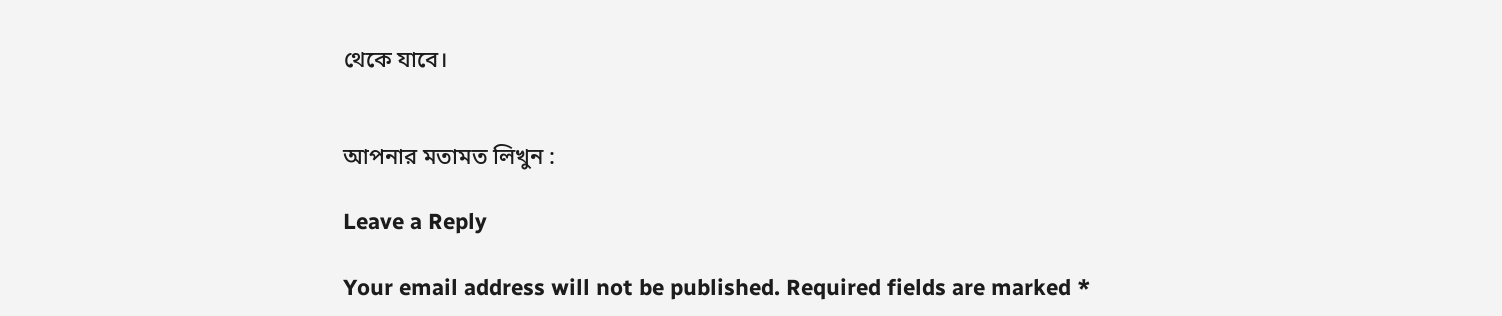থেকে যাবে।


আপনার মতামত লিখুন :

Leave a Reply

Your email address will not be published. Required fields are marked *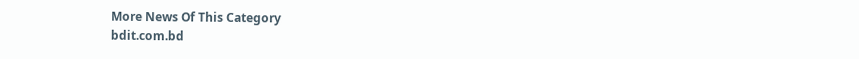More News Of This Category
bdit.com.bd